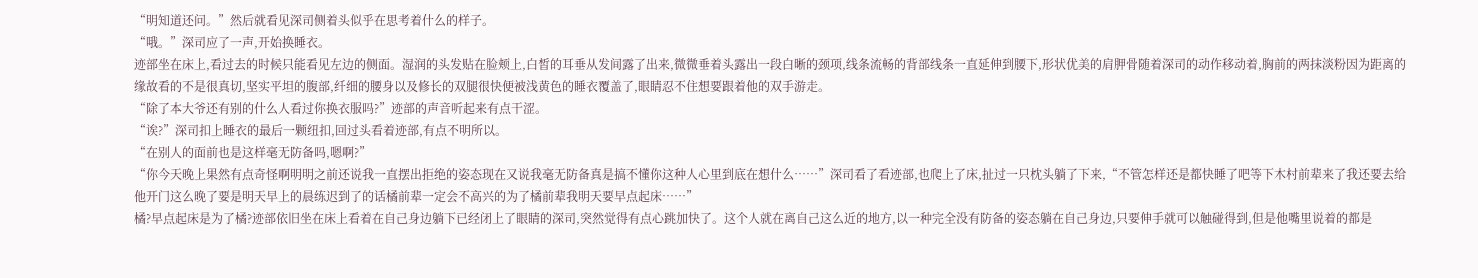“明知道还问。”然后就看见深司侧着头似乎在思考着什么的样子。
“哦。”深司应了一声,开始换睡衣。
迹部坐在床上,看过去的时候只能看见左边的侧面。湿润的头发贴在脸颊上,白皙的耳垂从发间露了出来,微微垂着头露出一段白晰的颈项,线条流畅的背部线条一直延伸到腰下,形状优美的肩胛骨随着深司的动作移动着,胸前的两抹淡粉因为距离的缘故看的不是很真切,坚实平坦的腹部,纤细的腰身以及修长的双腿很快便被浅黄色的睡衣覆盖了,眼睛忍不住想要跟着他的双手游走。
“除了本大爷还有别的什么人看过你换衣服吗?”迹部的声音听起来有点干涩。
“诶?”深司扣上睡衣的最后一颗纽扣,回过头看着迹部,有点不明所以。
“在别人的面前也是这样毫无防备吗,嗯啊?”
“你今天晚上果然有点奇怪啊明明之前还说我一直摆出拒绝的姿态现在又说我毫无防备真是搞不懂你这种人心里到底在想什么……”深司看了看迹部,也爬上了床,扯过一只枕头躺了下来,“不管怎样还是都快睡了吧等下木村前辈来了我还要去给他开门这么晚了要是明天早上的晨练迟到了的话橘前辈一定会不高兴的为了橘前辈我明天要早点起床……”
橘?早点起床是为了橘?迹部依旧坐在床上看着在自己身边躺下已经闭上了眼睛的深司,突然觉得有点心跳加快了。这个人就在离自己这么近的地方,以一种完全没有防备的姿态躺在自己身边,只要伸手就可以触碰得到,但是他嘴里说着的都是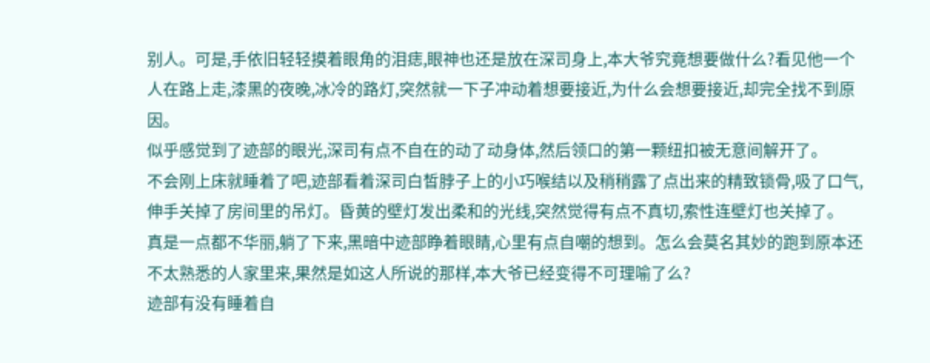别人。可是,手依旧轻轻摸着眼角的泪痣,眼神也还是放在深司身上,本大爷究竟想要做什么?看见他一个人在路上走,漆黑的夜晚,冰冷的路灯,突然就一下子冲动着想要接近,为什么会想要接近,却完全找不到原因。
似乎感觉到了迹部的眼光,深司有点不自在的动了动身体,然后领口的第一颗纽扣被无意间解开了。
不会刚上床就睡着了吧,迹部看着深司白皙脖子上的小巧喉结以及稍稍露了点出来的精致锁骨,吸了口气,伸手关掉了房间里的吊灯。昏黄的壁灯发出柔和的光线,突然觉得有点不真切,索性连壁灯也关掉了。
真是一点都不华丽,躺了下来,黑暗中迹部睁着眼睛,心里有点自嘲的想到。怎么会莫名其妙的跑到原本还不太熟悉的人家里来,果然是如这人所说的那样,本大爷已经变得不可理喻了么?
迹部有没有睡着自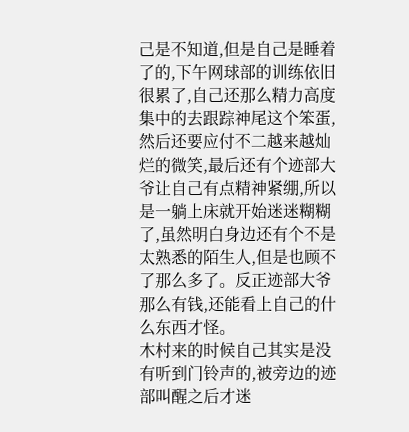己是不知道,但是自己是睡着了的,下午网球部的训练依旧很累了,自己还那么精力高度集中的去跟踪神尾这个笨蛋,然后还要应付不二越来越灿烂的微笑,最后还有个迹部大爷让自己有点精神紧绷,所以是一躺上床就开始迷迷糊糊了,虽然明白身边还有个不是太熟悉的陌生人,但是也顾不了那么多了。反正迹部大爷那么有钱,还能看上自己的什么东西才怪。
木村来的时候自己其实是没有听到门铃声的,被旁边的迹部叫醒之后才迷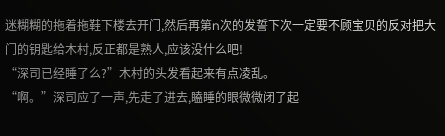迷糊糊的拖着拖鞋下楼去开门,然后再第n次的发誓下次一定要不顾宝贝的反对把大门的钥匙给木村,反正都是熟人,应该没什么吧!
“深司已经睡了么?”木村的头发看起来有点凌乱。
“啊。”深司应了一声,先走了进去,瞌睡的眼微微闭了起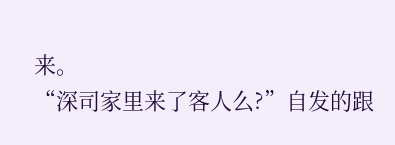来。
“深司家里来了客人么?”自发的跟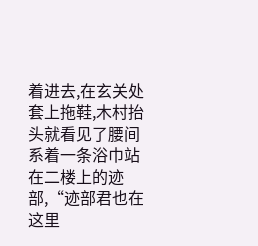着进去,在玄关处套上拖鞋,木村抬头就看见了腰间系着一条浴巾站在二楼上的迹部,“迹部君也在这里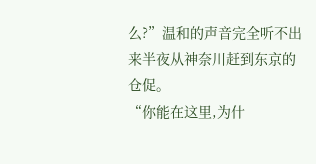么?”温和的声音完全听不出来半夜从神奈川赶到东京的仓促。
“你能在这里,为什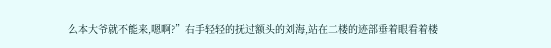么本大爷就不能来,嗯啊?”右手轻轻的抚过额头的刘海,站在二楼的迹部垂着眼看着楼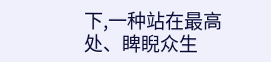下,一种站在最高处、睥睨众生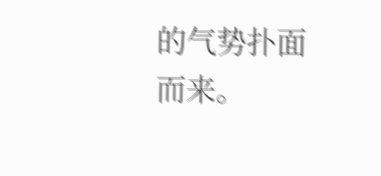的气势扑面而来。